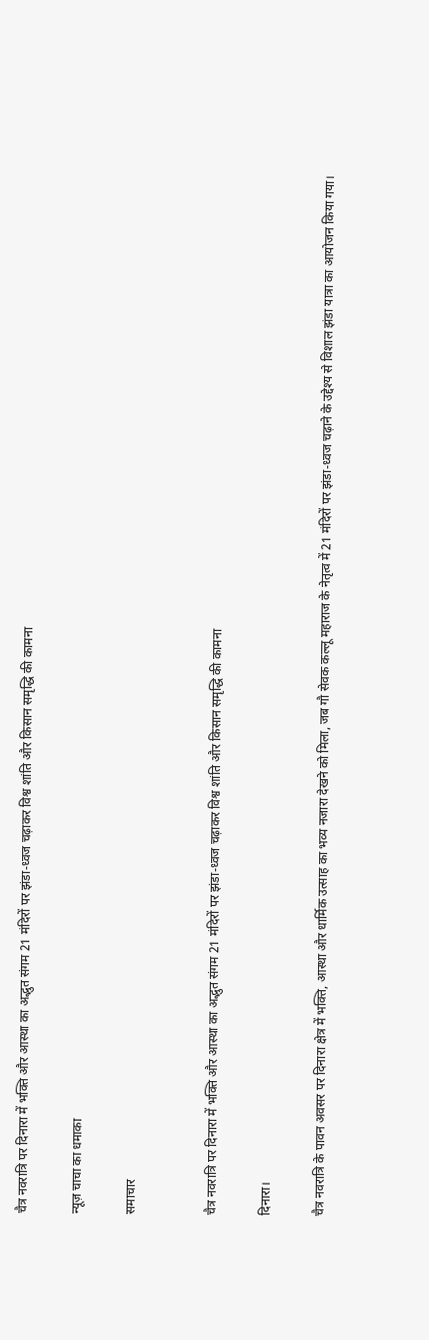चैत्र नवरात्रि पर दिनारा में भक्ति और आस्था का अद्भुत संगम 21 मंदिरों पर झंडा-ध्वज चढ़ाकर विश्व शांति और किसान समृद्धि की कामना

न्यूज़ चाचा का धमाका

समाचार


चैत्र नवरात्रि पर दिनारा में भक्ति और आस्था का अद्भुत संगम 21 मंदिरों पर झंडा-ध्वज चढ़ाकर विश्व शांति और किसान समृद्धि की कामना

दिनारा।

चैत्र नवरात्रि के पावन अवसर पर दिनारा क्षेत्र में भक्ति, आस्था और धार्मिक उत्साह का भव्य नजारा देखने को मिला, जब गौ सेवक कल्लू महाराज के नेतृत्व में 21 मंदिरों पर झंडा-ध्वज चढ़ाने के उद्देश्य से विशाल झंडा यात्रा का आयोजन किया गया।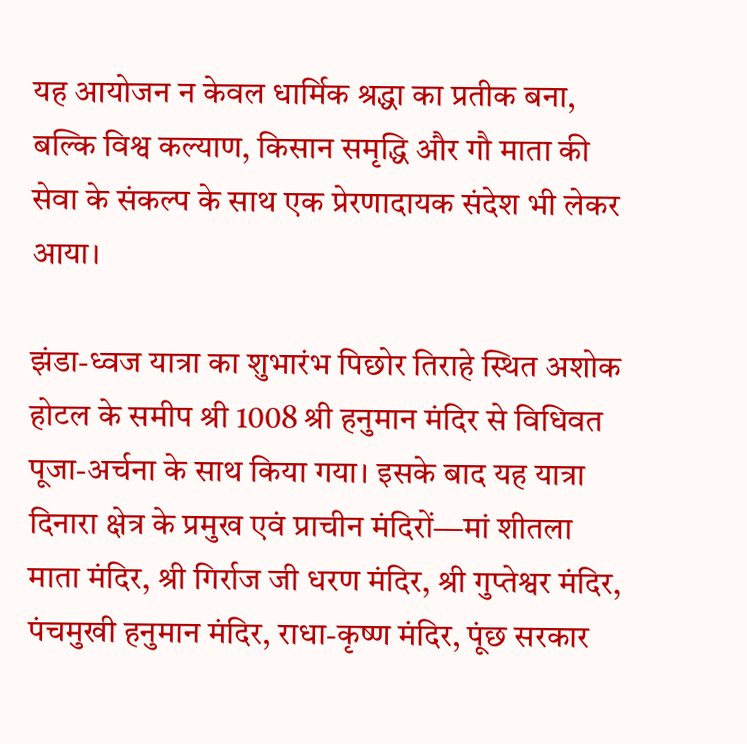यह आयोजन न केवल धार्मिक श्रद्धा का प्रतीक बना, बल्कि विश्व कल्याण, किसान समृद्धि और गौ माता की सेवा के संकल्प के साथ एक प्रेरणादायक संदेश भी लेकर आया।

झंडा-ध्वज यात्रा का शुभारंभ पिछोर तिराहे स्थित अशोक होटल के समीप श्री 1008 श्री हनुमान मंदिर से विधिवत पूजा-अर्चना के साथ किया गया। इसके बाद यह यात्रा दिनारा क्षेत्र के प्रमुख एवं प्राचीन मंदिरों—मां शीतला माता मंदिर, श्री गिर्राज जी धरण मंदिर, श्री गुप्तेश्वर मंदिर, पंचमुखी हनुमान मंदिर, राधा-कृष्ण मंदिर, पूंछ सरकार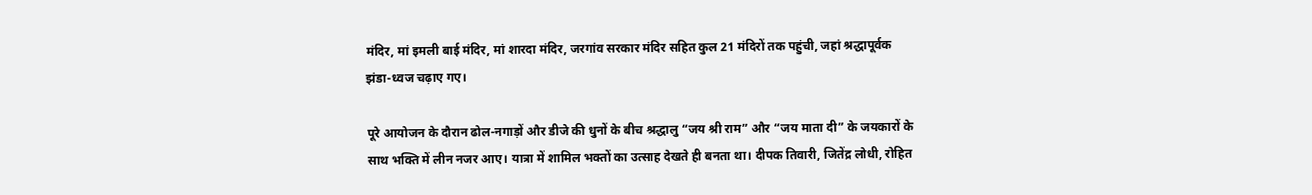मंदिर, मां इमली बाई मंदिर, मां शारदा मंदिर, जरगांव सरकार मंदिर सहित कुल 21 मंदिरों तक पहुंची, जहां श्रद्धापूर्वक झंडा-ध्वज चढ़ाए गए।

पूरे आयोजन के दौरान ढोल-नगाड़ों और डीजे की धुनों के बीच श्रद्धालु “जय श्री राम” और “जय माता दी” के जयकारों के साथ भक्ति में लीन नजर आए। यात्रा में शामिल भक्तों का उत्साह देखते ही बनता था। दीपक तिवारी, जितेंद्र लोधी, रोहित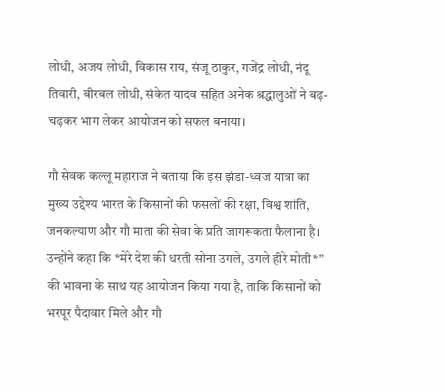लोधी, अजय लोधी, विकास राय, संजू ठाकुर, गजेंद्र लोधी, नंदू तिवारी, बीरबल लोधी, संकेत यादव सहित अनेक श्रद्धालुओं ने बढ़-चढ़कर भाग लेकर आयोजन को सफल बनाया।

गौ सेवक कल्लू महाराज ने बताया कि इस झंडा-ध्वज यात्रा का मुख्य उद्देश्य भारत के किसानों की फसलों की रक्षा, विश्व शांति, जनकल्याण और गौ माता की सेवा के प्रति जागरूकता फैलाना है। उन्होंने कहा कि *मेरे देश की धरती सोना उगले, उगले हीरे मोती*” की भावना के साथ यह आयोजन किया गया है, ताकि किसानों को भरपूर पैदावार मिले और गौ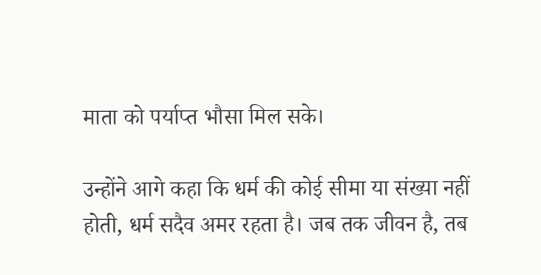माता को पर्याप्त भौसा मिल सके।

उन्होंने आगे कहा कि धर्म की कोई सीमा या संख्या नहीं होती, धर्म सदैव अमर रहता है। जब तक जीवन है, तब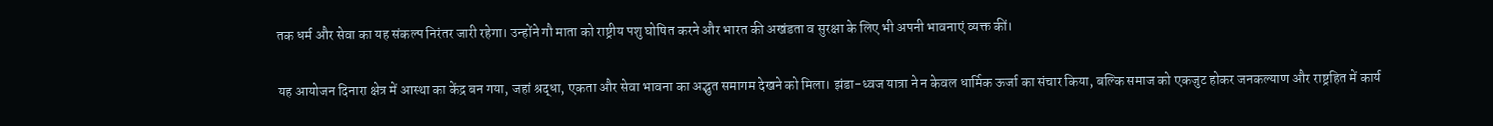तक धर्म और सेवा का यह संकल्प निरंतर जारी रहेगा। उन्होंने गौ माता को राष्ट्रीय पशु घोषित करने और भारत की अखंडता व सुरक्षा के लिए भी अपनी भावनाएं व्यक्त कीं।

यह आयोजन दिनारा क्षेत्र में आस्था का केंद्र बन गया, जहां श्रद्धा, एकता और सेवा भावना का अद्भुत समागम देखने को मिला। झंडा-ध्वज यात्रा ने न केवल धार्मिक ऊर्जा का संचार किया, बल्कि समाज को एकजुट होकर जनकल्याण और राष्ट्रहित में कार्य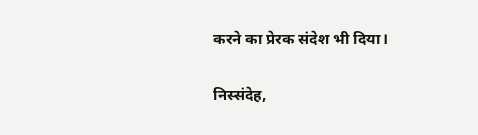करने का प्रेरक संदेश भी दिया।

निस्संदेह,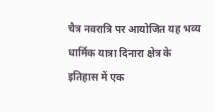चैत्र नवरात्रि पर आयोजित यह भव्य धार्मिक यात्रा दिनारा क्षेत्र के इतिहास में एक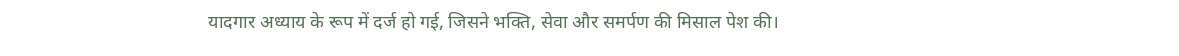यादगार अध्याय के रूप में दर्ज हो गई, जिसने भक्ति, सेवा और समर्पण की मिसाल पेश की।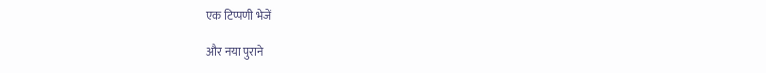एक टिप्पणी भेजें

और नया पुराने